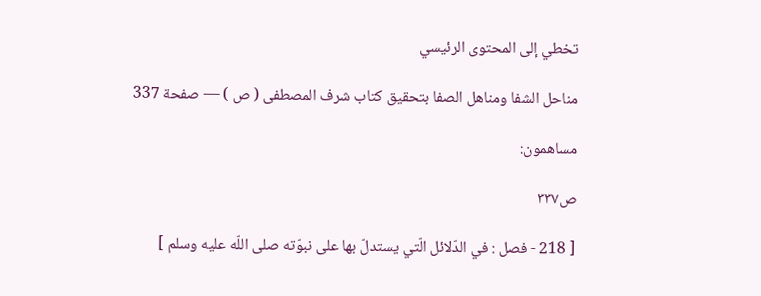تخطي إلى المحتوى الرئيسي

مناحل الشفا ومناهل الصفا بتحقيق كتاب شرف المصطفى ( ص ) — صفحة 337

مساهمون:

ص٣٣٧

[ 218 - فصل : في الدّلائل الّتي يستدلّ بها على نبوّته صلى اللّه عليه وسلم ]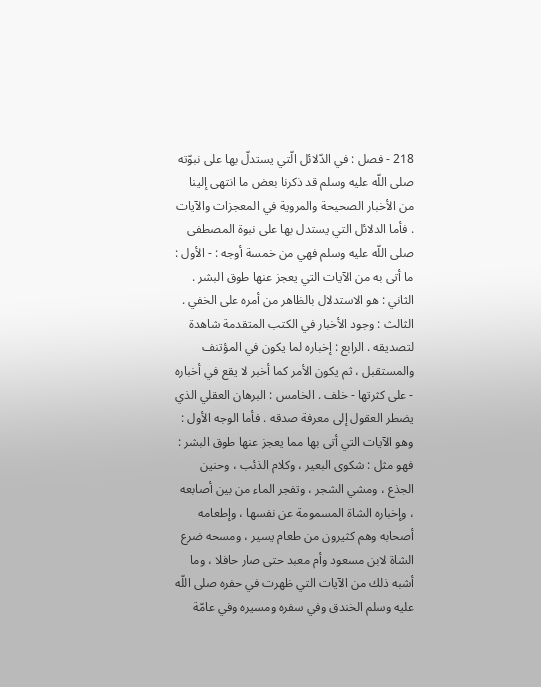218 - فصل : في الدّلائل الّتي يستدلّ بها على نبوّته صلى اللّه عليه وسلم قد ذكرنا بعض ما انتهى إلينا من الأخبار الصحيحة والمروية في المعجزات والآيات . فأما الدلائل التي يستدل بها على نبوة المصطفى صلى اللّه عليه وسلم فهي من خمسة أوجه : - الأول : ما أتى به من الآيات التي يعجز عنها طوق البشر . الثاني : هو الاستدلال بالظاهر من أمره على الخفي . الثالث : وجود الأخبار في الكتب المتقدمة شاهدة لتصديقه . الرابع : إخباره لما يكون في المؤتنف والمستقبل ، ثم يكون الأمر كما أخبر لا يقع في أخباره - على كثرتها - خلف . الخامس : البرهان العقلي الذي يضطر العقول إلى معرفة صدقه . فأما الوجه الأول : وهو الآيات التي أتى بها مما يعجز عنها طوق البشر : فهو مثل : شكوى البعير ، وكلام الذئب ، وحنين الجذع ، ومشي الشجر ، وتفجر الماء من بين أصابعه ، وإخباره الشاة المسمومة عن نفسها ، وإطعامه أصحابه وهم كثيرون من طعام يسير ، ومسحه ضرع الشاة لابن مسعود وأم معبد حتى صار حافلا ، وما أشبه ذلك من الآيات التي ظهرت في حفره صلى اللّه عليه وسلم الخندق وفي سفره ومسيره وفي عامّة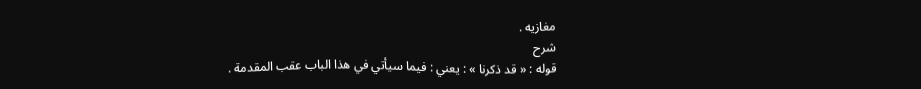مغازيه .
شرح
قوله : « قد ذكرنا » : يعني : فيما سيأتي في هذا الباب عقب المقدمة .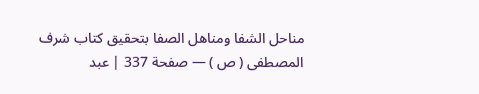مناحل الشفا ومناهل الصفا بتحقيق كتاب شرف المصطفى ( ص ) — صفحة 337 | عبد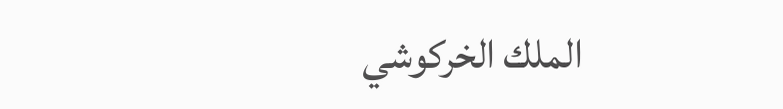الملك الخركوشي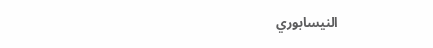النيسابوري